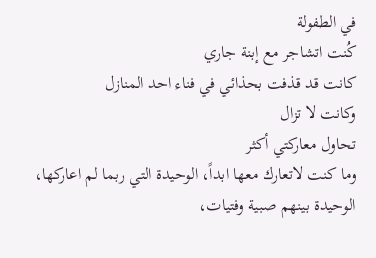في الطفولة
كُنت اتشاجر مع إبنة جاري
كانت قد قذفت بحذائي في فناء احد المنازل
وكانت لا تزال
تحاول معاركتي أكثر
وما كنت لاتعارك معها ابداً، الوحيدة التي ربما لم اعاركها، الوحيدة بينهم صبية وفتيات،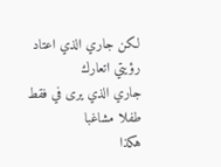لكن جاري الذي اعتاد رؤيتي اتعارك
جاري الذي يرى في فقط طفلا مشاغبا
هكذا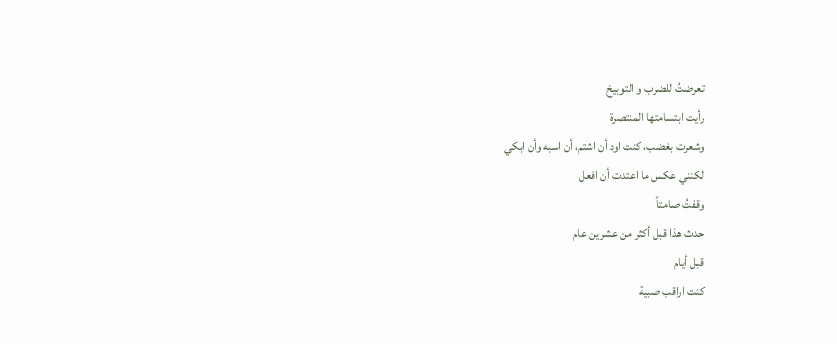تعرضتُ للضرب و التوبيخ
رأيت ابتسامتها المنتصرة
وشعرت بغضب، كنت اود أن اشتم، أن اسبه وأن ابكي
لكنني عكس ما اعتدت أن افعل
وقفتُ صامتاً
حدث هذا قبل أكثر من عشرين عام
قبل أيام
كنت اراقب صبية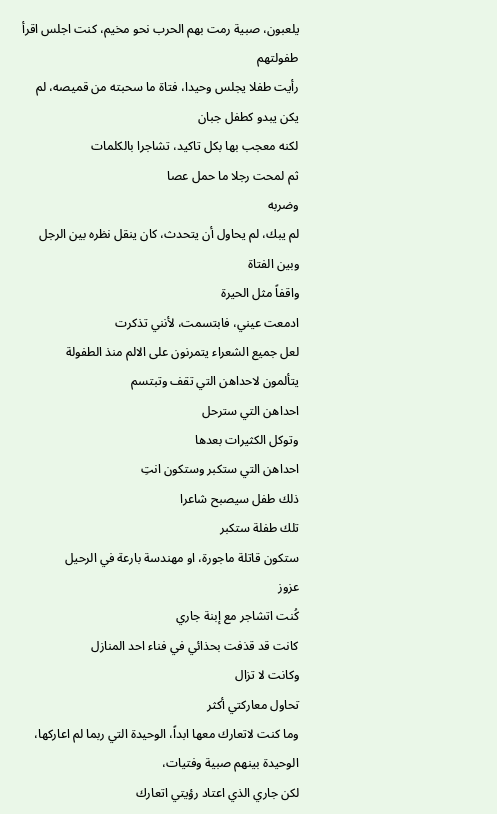يلعبون، صبية رمت بهم الحرب نحو مخيم، كنت اجلس اقرأ طفولتهم
رأيت طفلا يجلس وحيدا، فتاة ما سحبته من قميصه، لم يكن يبدو كطفل جبان
لكنه معجب بها بكل تاكيد، تشاجرا بالكلمات
ثم لمحت رجلا ما حمل عصا
وضربه
لم يبك، لم يحاول أن يتحدث، كان ينقل نظره بين الرجل وبين الفتاة
واقفاً مثل الحيرة
ادمعت عيني، فابتسمت، لأنني تذكرت
لعل جميع الشعراء يتمرنون على الالم منذ الطفولة
يتألمون لاحداهن التي تقف وتبتسم
احداهن التي سترحل
وتوكل الكثيرات بعدها
احداهن التي ستكبر وستكون انتِ
ذلك طفل سيصبح شاعرا
تلك طفلة ستكبر
ستكون قاتلة ماجورة، او مهندسة بارعة في الرحيل
عزوز
كُنت اتشاجر مع إبنة جاري
كانت قد قذفت بحذائي في فناء احد المنازل
وكانت لا تزال
تحاول معاركتي أكثر
وما كنت لاتعارك معها ابداً، الوحيدة التي ربما لم اعاركها، الوحيدة بينهم صبية وفتيات،
لكن جاري الذي اعتاد رؤيتي اتعارك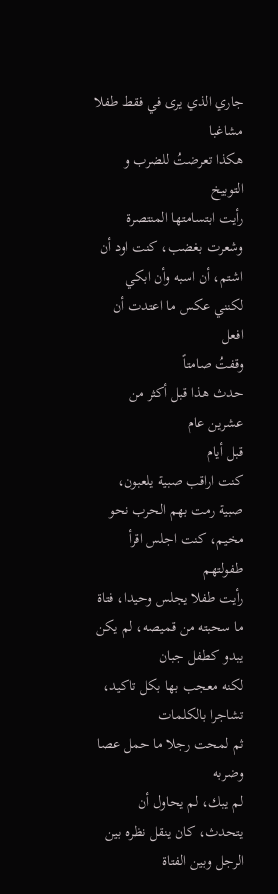جاري الذي يرى في فقط طفلا مشاغبا
هكذا تعرضتُ للضرب و التوبيخ
رأيت ابتسامتها المنتصرة
وشعرت بغضب، كنت اود أن اشتم، أن اسبه وأن ابكي
لكنني عكس ما اعتدت أن افعل
وقفتُ صامتاً
حدث هذا قبل أكثر من عشرين عام
قبل أيام
كنت اراقب صبية يلعبون، صبية رمت بهم الحرب نحو مخيم، كنت اجلس اقرأ طفولتهم
رأيت طفلا يجلس وحيدا، فتاة ما سحبته من قميصه، لم يكن يبدو كطفل جبان
لكنه معجب بها بكل تاكيد، تشاجرا بالكلمات
ثم لمحت رجلا ما حمل عصا
وضربه
لم يبك، لم يحاول أن يتحدث، كان ينقل نظره بين الرجل وبين الفتاة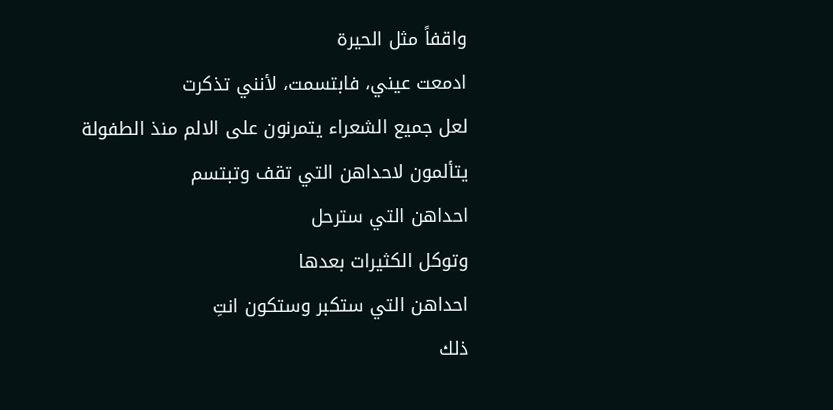واقفاً مثل الحيرة
ادمعت عيني، فابتسمت، لأنني تذكرت
لعل جميع الشعراء يتمرنون على الالم منذ الطفولة
يتألمون لاحداهن التي تقف وتبتسم
احداهن التي سترحل
وتوكل الكثيرات بعدها
احداهن التي ستكبر وستكون انتِ
ذلك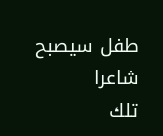طفل سيصبح شاعرا
تلك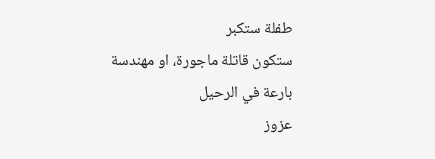طفلة ستكبر
ستكون قاتلة ماجورة، او مهندسة بارعة في الرحيل
عزوز